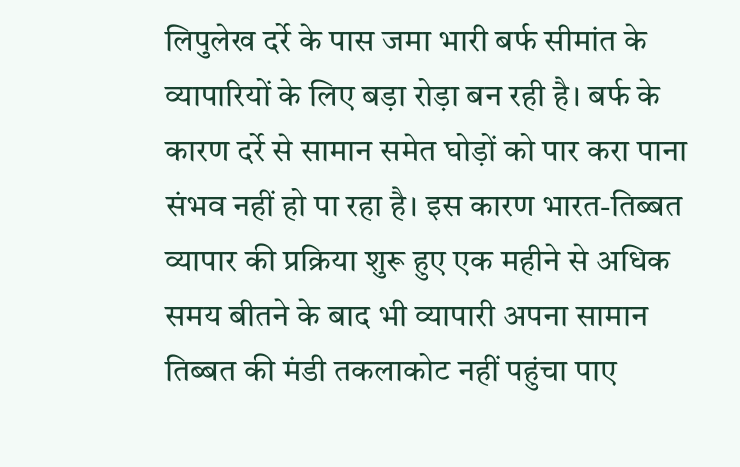लिपुलेख दर्रे के पास जमा भारी बर्फ सीमांत के व्यापारियों के लिए बड़ा रोड़ा बन रही है। बर्फ के कारण दर्रे से सामान समेत घोड़ों को पार करा पाना संभव नहीं हो पा रहा है। इस कारण भारत-तिब्बत व्यापार की प्रक्रिया शुरू हुए एक महीने से अधिक समय बीतने के बाद भी व्यापारी अपना सामान तिब्बत की मंडी तकलाकोट नहीं पहुंचा पाए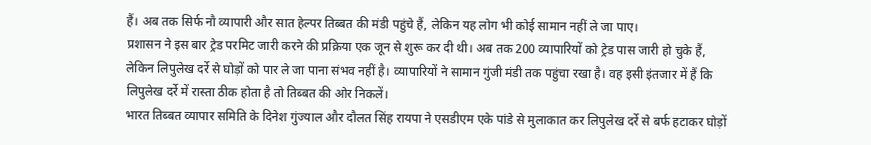हैं। अब तक सिर्फ नौ व्यापारी और सात हेल्पर तिब्बत की मंडी पहुंचे हैं, लेकिन यह लोग भी कोई सामान नहीं ले जा पाए।
प्रशासन ने इस बार ट्रेड परमिट जारी करने की प्रक्रिया एक जून से शुरू कर दी थी। अब तक 200 व्यापारियों को ट्रेड पास जारी हो चुके हैं, लेकिन लिपुलेख दर्रे से घोड़ों को पार ले जा पाना संभव नहीं है। व्यापारियों ने सामान गुंजी मंडी तक पहुंचा रखा है। वह इसी इंतजार में हैं कि लिपुलेख दर्रे में रास्ता ठीक होता है तो तिब्बत की ओर निकलें।
भारत तिब्बत व्यापार समिति के दिनेश गुंज्याल और दौलत सिंह रायपा ने एसडीएम एके पांडे से मुलाकात कर लिपुलेख दर्रे से बर्फ हटाकर घोड़ों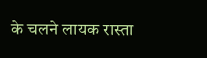के चलने लायक रास्ता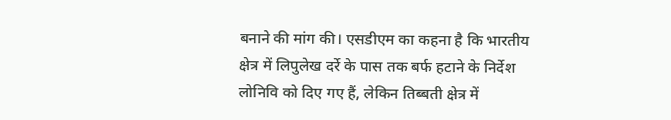बनाने की मांग की। एसडीएम का कहना है कि भारतीय क्षेत्र में लिपुलेख दर्रे के पास तक बर्फ हटाने के निर्देश लोनिवि को दिए गए हैं, लेकिन तिब्बती क्षेत्र में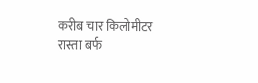करीब चार किलोमीटर रास्ता बर्फ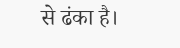से ढंका है।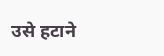उसे हटाने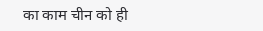का काम चीन को ही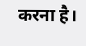करना है।